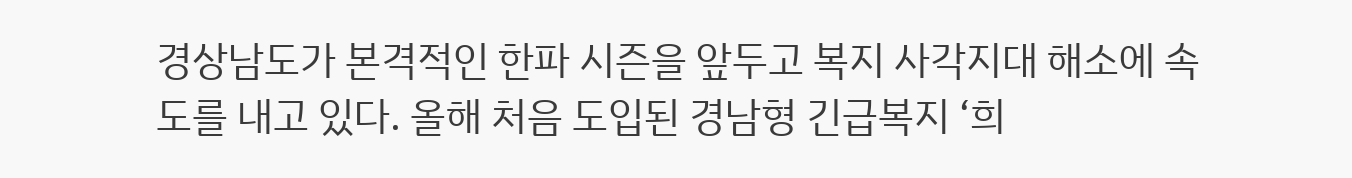경상남도가 본격적인 한파 시즌을 앞두고 복지 사각지대 해소에 속도를 내고 있다. 올해 처음 도입된 경남형 긴급복지 ‘희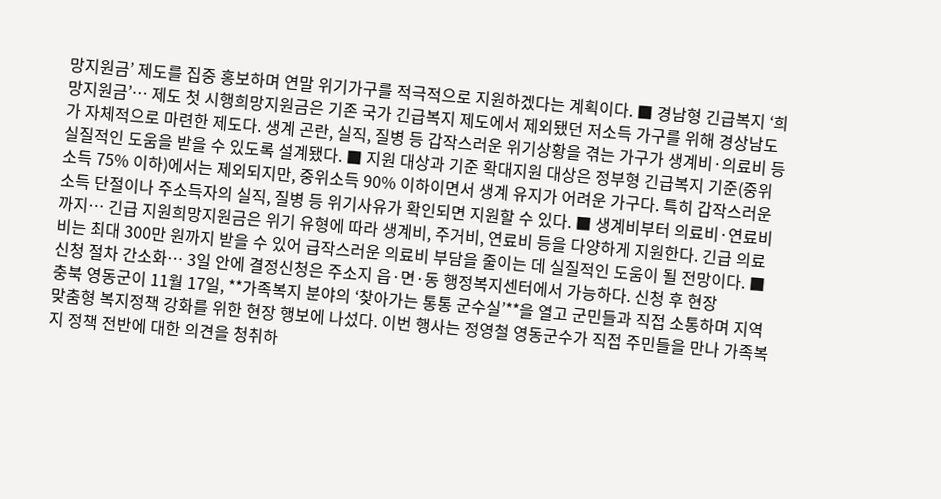망지원금’ 제도를 집중 홍보하며 연말 위기가구를 적극적으로 지원하겠다는 계획이다. ■ 경남형 긴급복지 ‘희망지원금’… 제도 첫 시행희망지원금은 기존 국가 긴급복지 제도에서 제외됐던 저소득 가구를 위해 경상남도가 자체적으로 마련한 제도다. 생계 곤란, 실직, 질병 등 갑작스러운 위기상황을 겪는 가구가 생계비·의료비 등 실질적인 도움을 받을 수 있도록 설계됐다. ■ 지원 대상과 기준 확대지원 대상은 정부형 긴급복지 기준(중위소득 75% 이하)에서는 제외되지만, 중위소득 90% 이하이면서 생계 유지가 어려운 가구다. 특히 갑작스러운 소득 단절이나 주소득자의 실직, 질병 등 위기사유가 확인되면 지원할 수 있다. ■ 생계비부터 의료비·연료비까지… 긴급 지원희망지원금은 위기 유형에 따라 생계비, 주거비, 연료비 등을 다양하게 지원한다. 긴급 의료비는 최대 300만 원까지 받을 수 있어 급작스러운 의료비 부담을 줄이는 데 실질적인 도움이 될 전망이다. ■ 신청 절차 간소화… 3일 안에 결정신청은 주소지 읍·면·동 행정복지센터에서 가능하다. 신청 후 현장
충북 영동군이 11월 17일, **가족복지 분야의 ‘찾아가는 통통 군수실’**을 열고 군민들과 직접 소통하며 지역 맞춤형 복지정책 강화를 위한 현장 행보에 나섰다. 이번 행사는 정영철 영동군수가 직접 주민들을 만나 가족복지 정책 전반에 대한 의견을 청취하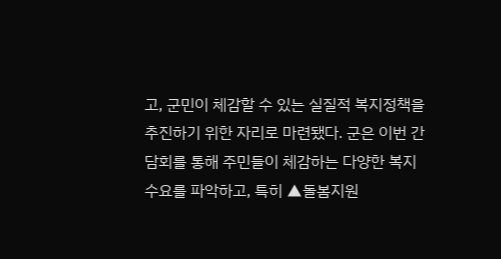고, 군민이 체감할 수 있는 실질적 복지정책을 추진하기 위한 자리로 마련됐다. 군은 이번 간담회를 통해 주민들이 체감하는 다양한 복지 수요를 파악하고, 특히 ▲돌봄지원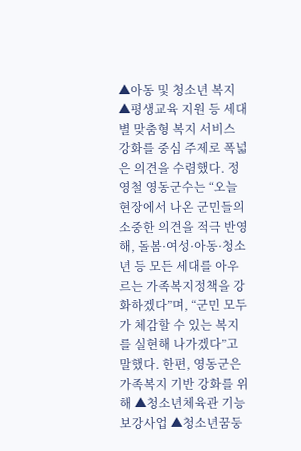▲아동 및 청소년 복지 ▲평생교육 지원 등 세대별 맞춤형 복지 서비스 강화를 중심 주제로 폭넓은 의견을 수렴했다. 정영철 영동군수는 “오늘 현장에서 나온 군민들의 소중한 의견을 적극 반영해, 돌봄·여성·아동·청소년 등 모든 세대를 아우르는 가족복지정책을 강화하겠다”며, “군민 모두가 체감할 수 있는 복지를 실현해 나가겠다”고 말했다. 한편, 영동군은 가족복지 기반 강화를 위해 ▲청소년체육관 기능보강사업 ▲청소년꿈둥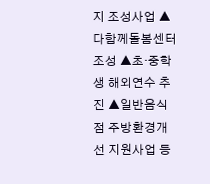지 조성사업 ▲다함께돌봄센터 조성 ▲초·중학생 해외연수 추진 ▲일반음식점 주방환경개선 지원사업 등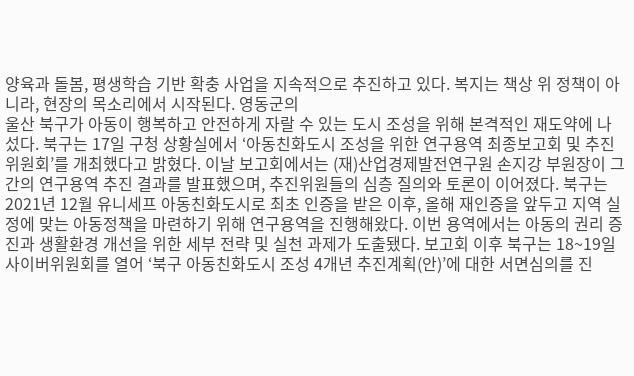양육과 돌봄, 평생학습 기반 확충 사업을 지속적으로 추진하고 있다. 복지는 책상 위 정책이 아니라, 현장의 목소리에서 시작된다. 영동군의
울산 북구가 아동이 행복하고 안전하게 자랄 수 있는 도시 조성을 위해 본격적인 재도약에 나섰다. 북구는 17일 구청 상황실에서 ‘아동친화도시 조성을 위한 연구용역 최종보고회 및 추진위원회’를 개최했다고 밝혔다. 이날 보고회에서는 (재)산업경제발전연구원 손지강 부원장이 그간의 연구용역 추진 결과를 발표했으며, 추진위원들의 심층 질의와 토론이 이어졌다. 북구는 2021년 12월 유니세프 아동친화도시로 최초 인증을 받은 이후, 올해 재인증을 앞두고 지역 실정에 맞는 아동정책을 마련하기 위해 연구용역을 진행해왔다. 이번 용역에서는 아동의 권리 증진과 생활환경 개선을 위한 세부 전략 및 실천 과제가 도출됐다. 보고회 이후 북구는 18~19일 사이버위원회를 열어 ‘북구 아동친화도시 조성 4개년 추진계획(안)’에 대한 서면심의를 진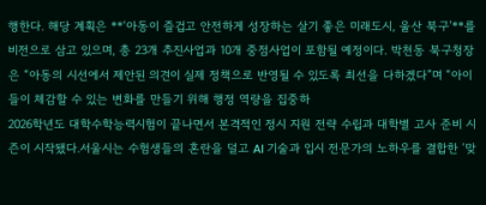행한다. 해당 계획은 **‘아동이 즐겁고 안전하게 성장하는 살기 좋은 미래도시, 울산 북구’**를 비전으로 삼고 있으며, 총 23개 추진사업과 10개 중점사업이 포함될 예정이다. 박천동 북구청장은 “아동의 시선에서 제안된 의견이 실제 정책으로 반영될 수 있도록 최선을 다하겠다”며 “아이들이 체감할 수 있는 변화를 만들기 위해 행정 역량을 집중하
2026학년도 대학수학능력시험이 끝나면서 본격적인 정시 지원 전략 수립과 대학별 고사 준비 시즌이 시작됐다.서울시는 수험생들의 혼란을 덜고 AI 기술과 입시 전문가의 노하우를 결합한 ‘맞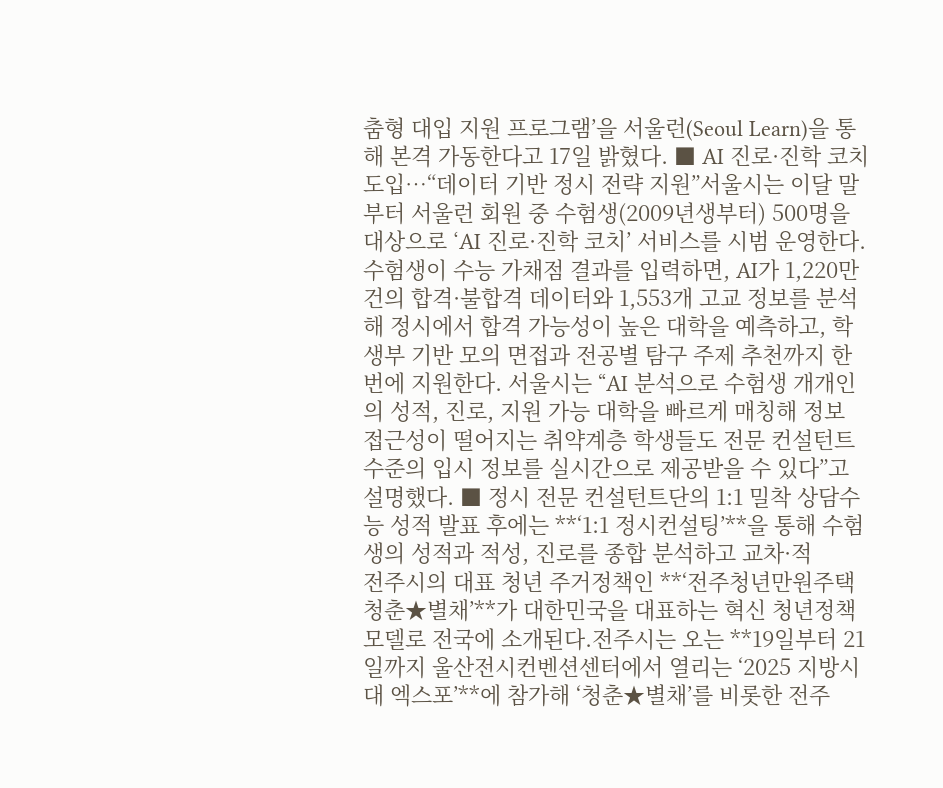춤형 대입 지원 프로그램’을 서울런(Seoul Learn)을 통해 본격 가동한다고 17일 밝혔다. ■ AI 진로·진학 코치 도입…“데이터 기반 정시 전략 지원”서울시는 이달 말부터 서울런 회원 중 수험생(2009년생부터) 500명을 대상으로 ‘AI 진로·진학 코치’ 서비스를 시범 운영한다. 수험생이 수능 가채점 결과를 입력하면, AI가 1,220만 건의 합격·불합격 데이터와 1,553개 고교 정보를 분석해 정시에서 합격 가능성이 높은 대학을 예측하고, 학생부 기반 모의 면접과 전공별 탐구 주제 추천까지 한 번에 지원한다. 서울시는 “AI 분석으로 수험생 개개인의 성적, 진로, 지원 가능 대학을 빠르게 매칭해 정보 접근성이 떨어지는 취약계층 학생들도 전문 컨설턴트 수준의 입시 정보를 실시간으로 제공받을 수 있다”고 설명했다. ■ 정시 전문 컨설턴트단의 1:1 밀착 상담수능 성적 발표 후에는 **‘1:1 정시컨설팅’**을 통해 수험생의 성적과 적성, 진로를 종합 분석하고 교차·적
전주시의 대표 청년 주거정책인 **‘전주청년만원주택 청춘★별채’**가 대한민국을 대표하는 혁신 청년정책 모델로 전국에 소개된다.전주시는 오는 **19일부터 21일까지 울산전시컨벤션센터에서 열리는 ‘2025 지방시대 엑스포’**에 참가해 ‘청춘★별채’를 비롯한 전주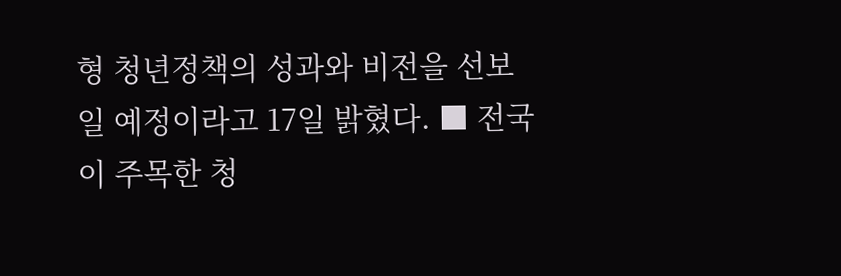형 청년정책의 성과와 비전을 선보일 예정이라고 17일 밝혔다. ■ 전국이 주목한 청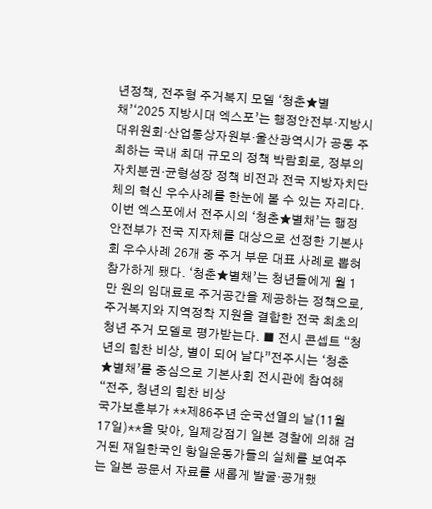년정책, 전주형 주거복지 모델 ‘청춘★별채’‘2025 지방시대 엑스포’는 행정안전부·지방시대위원회·산업통상자원부·울산광역시가 공동 주최하는 국내 최대 규모의 정책 박람회로, 정부의 자치분권·균형성장 정책 비전과 전국 지방자치단체의 혁신 우수사례를 한눈에 볼 수 있는 자리다. 이번 엑스포에서 전주시의 ‘청춘★별채’는 행정안전부가 전국 지자체를 대상으로 선정한 기본사회 우수사례 26개 중 주거 부문 대표 사례로 뽑혀 참가하게 됐다. ‘청춘★별채’는 청년들에게 월 1만 원의 임대료로 주거공간을 제공하는 정책으로, 주거복지와 지역정착 지원을 결합한 전국 최초의 청년 주거 모델로 평가받는다. ■ 전시 콘셉트 “청년의 힘찬 비상, 별이 되어 날다”전주시는 ‘청춘★별채’를 중심으로 기본사회 전시관에 참여해 “전주, 청년의 힘찬 비상
국가보훈부가 **제86주년 순국선열의 날(11월 17일)**을 맞아, 일제강점기 일본 경찰에 의해 검거된 재일한국인 항일운동가들의 실체를 보여주는 일본 공문서 자료를 새롭게 발굴·공개했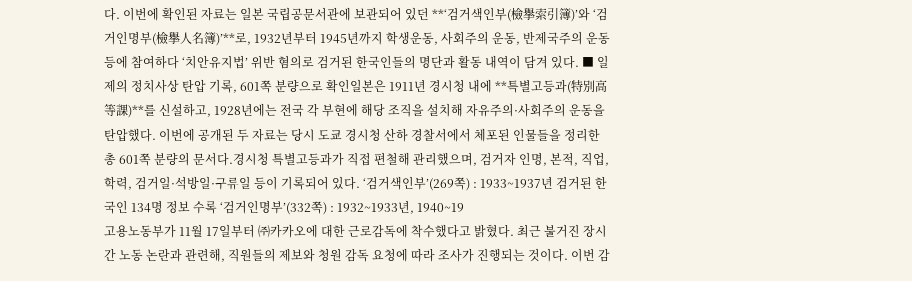다. 이번에 확인된 자료는 일본 국립공문서관에 보관되어 있던 **‘검거색인부(檢擧索引簿)’와 ‘검거인명부(檢擧人名簿)’**로, 1932년부터 1945년까지 학생운동, 사회주의 운동, 반제국주의 운동 등에 참여하다 ‘치안유지법’ 위반 혐의로 검거된 한국인들의 명단과 활동 내역이 담겨 있다. ■ 일제의 정치사상 탄압 기록, 601쪽 분량으로 확인일본은 1911년 경시청 내에 **특별고등과(特別高等課)**를 신설하고, 1928년에는 전국 각 부현에 해당 조직을 설치해 자유주의·사회주의 운동을 탄압했다. 이번에 공개된 두 자료는 당시 도쿄 경시청 산하 경찰서에서 체포된 인물들을 정리한 총 601쪽 분량의 문서다.경시청 특별고등과가 직접 편철해 관리했으며, 검거자 인명, 본적, 직업, 학력, 검거일·석방일·구류일 등이 기록되어 있다. ‘검거색인부’(269쪽) : 1933~1937년 검거된 한국인 134명 정보 수록 ‘검거인명부’(332쪽) : 1932~1933년, 1940~19
고용노동부가 11월 17일부터 ㈜카카오에 대한 근로감독에 착수했다고 밝혔다. 최근 불거진 장시간 노동 논란과 관련해, 직원들의 제보와 청원 감독 요청에 따라 조사가 진행되는 것이다. 이번 감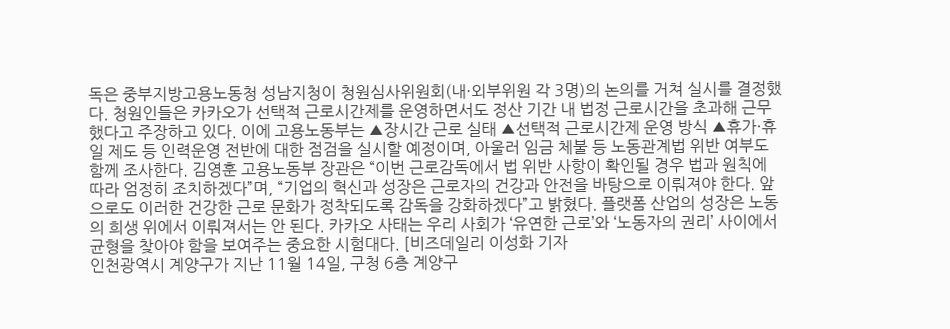독은 중부지방고용노동청 성남지청이 청원심사위원회(내·외부위원 각 3명)의 논의를 거쳐 실시를 결정했다. 청원인들은 카카오가 선택적 근로시간제를 운영하면서도 정산 기간 내 법정 근로시간을 초과해 근무했다고 주장하고 있다. 이에 고용노동부는 ▲장시간 근로 실태 ▲선택적 근로시간제 운영 방식 ▲휴가·휴일 제도 등 인력운영 전반에 대한 점검을 실시할 예정이며, 아울러 임금 체불 등 노동관계법 위반 여부도 함께 조사한다. 김영훈 고용노동부 장관은 “이번 근로감독에서 법 위반 사항이 확인될 경우 법과 원칙에 따라 엄정히 조치하겠다”며, “기업의 혁신과 성장은 근로자의 건강과 안전을 바탕으로 이뤄져야 한다. 앞으로도 이러한 건강한 근로 문화가 정착되도록 감독을 강화하겠다”고 밝혔다. 플랫폼 산업의 성장은 노동의 희생 위에서 이뤄져서는 안 된다. 카카오 사태는 우리 사회가 ‘유연한 근로’와 ‘노동자의 권리’ 사이에서 균형을 찾아야 함을 보여주는 중요한 시험대다. [비즈데일리 이성화 기자
인천광역시 계양구가 지난 11월 14일, 구청 6층 계양구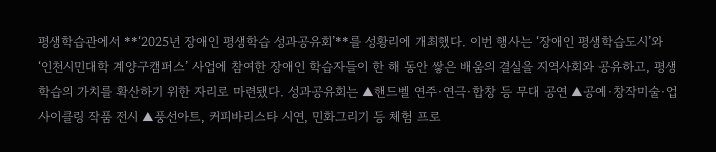평생학습관에서 **‘2025년 장애인 평생학습 성과공유회’**를 성황리에 개최했다. 이번 행사는 ‘장애인 평생학습도시’와 ‘인천시민대학 계양구캠퍼스’ 사업에 참여한 장애인 학습자들이 한 해 동안 쌓은 배움의 결실을 지역사회와 공유하고, 평생학습의 가치를 확산하기 위한 자리로 마련됐다. 성과공유회는 ▲핸드벨 연주·연극·합창 등 무대 공연 ▲공예·창작미술·업사이클링 작품 전시 ▲풍선아트, 커피바리스타 시연, 민화그리기 등 체험 프로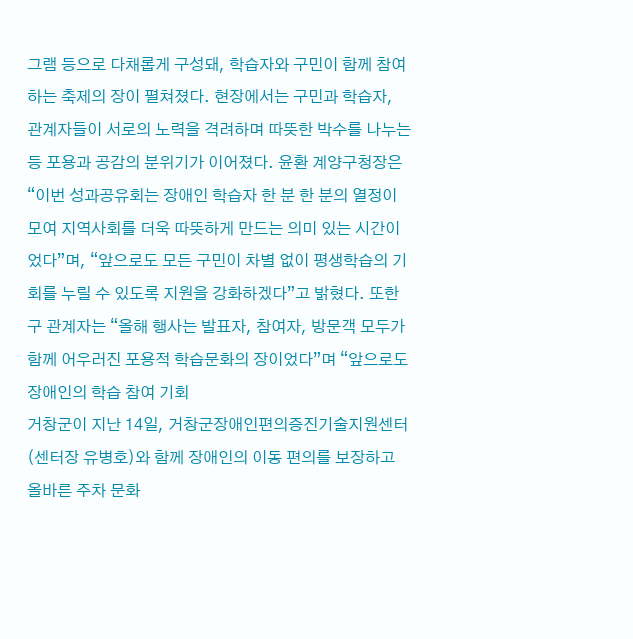그램 등으로 다채롭게 구성돼, 학습자와 구민이 함께 참여하는 축제의 장이 펼쳐졌다. 현장에서는 구민과 학습자, 관계자들이 서로의 노력을 격려하며 따뜻한 박수를 나누는 등 포용과 공감의 분위기가 이어졌다. 윤환 계양구청장은 “이번 성과공유회는 장애인 학습자 한 분 한 분의 열정이 모여 지역사회를 더욱 따뜻하게 만드는 의미 있는 시간이었다”며, “앞으로도 모든 구민이 차별 없이 평생학습의 기회를 누릴 수 있도록 지원을 강화하겠다”고 밝혔다. 또한 구 관계자는 “올해 행사는 발표자, 참여자, 방문객 모두가 함께 어우러진 포용적 학습문화의 장이었다”며 “앞으로도 장애인의 학습 참여 기회
거창군이 지난 14일, 거창군장애인편의증진기술지원센터(센터장 유병호)와 함께 장애인의 이동 편의를 보장하고 올바른 주차 문화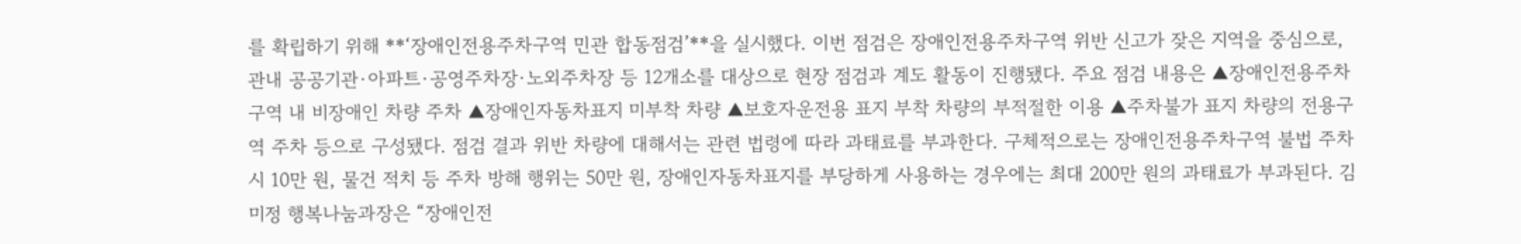를 확립하기 위해 **‘장애인전용주차구역 민관 합동점검’**을 실시했다. 이번 점검은 장애인전용주차구역 위반 신고가 잦은 지역을 중심으로, 관내 공공기관·아파트·공영주차장·노외주차장 등 12개소를 대상으로 현장 점검과 계도 활동이 진행됐다. 주요 점검 내용은 ▲장애인전용주차구역 내 비장애인 차량 주차 ▲장애인자동차표지 미부착 차량 ▲보호자운전용 표지 부착 차량의 부적절한 이용 ▲주차불가 표지 차량의 전용구역 주차 등으로 구성됐다. 점검 결과 위반 차량에 대해서는 관련 법령에 따라 과태료를 부과한다. 구체적으로는 장애인전용주차구역 불법 주차 시 10만 원, 물건 적치 등 주차 방해 행위는 50만 원, 장애인자동차표지를 부당하게 사용하는 경우에는 최대 200만 원의 과태료가 부과된다. 김미정 행복나눔과장은 “장애인전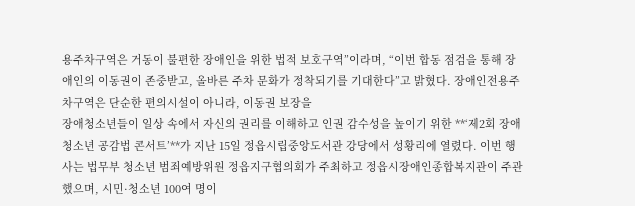용주차구역은 거동이 불편한 장애인을 위한 법적 보호구역”이라며, “이번 합동 점검을 통해 장애인의 이동권이 존중받고, 올바른 주차 문화가 정착되기를 기대한다”고 밝혔다. 장애인전용주차구역은 단순한 편의시설이 아니라, 이동권 보장을
장애청소년들이 일상 속에서 자신의 권리를 이해하고 인권 감수성을 높이기 위한 **‘제2회 장애청소년 공감법 콘서트’**가 지난 15일 정읍시립중앙도서관 강당에서 성황리에 열렸다. 이번 행사는 법무부 청소년 범죄예방위원 정읍지구협의회가 주최하고 정읍시장애인종합복지관이 주관했으며, 시민·청소년 100여 명이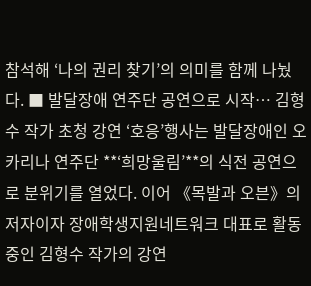참석해 ‘나의 권리 찾기’의 의미를 함께 나눴다. ■ 발달장애 연주단 공연으로 시작… 김형수 작가 초청 강연 ‘호응’행사는 발달장애인 오카리나 연주단 **‘희망울림’**의 식전 공연으로 분위기를 열었다. 이어 《목발과 오븐》의 저자이자 장애학생지원네트워크 대표로 활동 중인 김형수 작가의 강연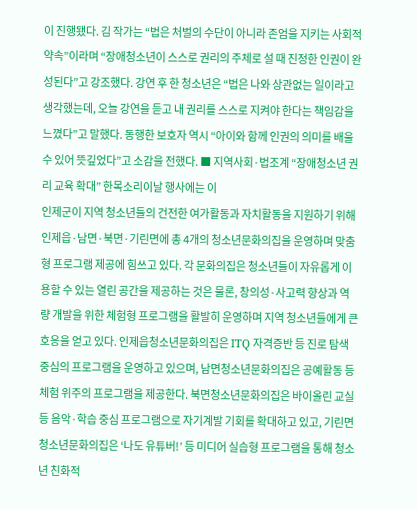이 진행됐다. 김 작가는 “법은 처벌의 수단이 아니라 존엄을 지키는 사회적 약속”이라며 “장애청소년이 스스로 권리의 주체로 설 때 진정한 인권이 완성된다”고 강조했다. 강연 후 한 청소년은 “법은 나와 상관없는 일이라고 생각했는데, 오늘 강연을 듣고 내 권리를 스스로 지켜야 한다는 책임감을 느꼈다”고 말했다. 동행한 보호자 역시 “아이와 함께 인권의 의미를 배울 수 있어 뜻깊었다”고 소감을 전했다. ■ 지역사회·법조계 “장애청소년 권리 교육 확대” 한목소리이날 행사에는 이
인제군이 지역 청소년들의 건전한 여가활동과 자치활동을 지원하기 위해 인제읍·남면·북면·기린면에 총 4개의 청소년문화의집을 운영하며 맞춤형 프로그램 제공에 힘쓰고 있다. 각 문화의집은 청소년들이 자유롭게 이용할 수 있는 열린 공간을 제공하는 것은 물론, 창의성·사고력 향상과 역량 개발을 위한 체험형 프로그램을 활발히 운영하며 지역 청소년들에게 큰 호응을 얻고 있다. 인제읍청소년문화의집은 ITQ 자격증반 등 진로 탐색 중심의 프로그램을 운영하고 있으며, 남면청소년문화의집은 공예활동 등 체험 위주의 프로그램을 제공한다. 북면청소년문화의집은 바이올린 교실 등 음악·학습 중심 프로그램으로 자기계발 기회를 확대하고 있고, 기린면청소년문화의집은 ‘나도 유튜버!’ 등 미디어 실습형 프로그램을 통해 청소년 친화적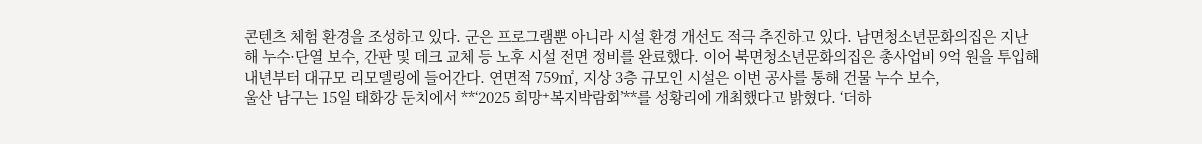콘텐츠 체험 환경을 조성하고 있다. 군은 프로그램뿐 아니라 시설 환경 개선도 적극 추진하고 있다. 남면청소년문화의집은 지난해 누수·단열 보수, 간판 및 데크 교체 등 노후 시설 전면 정비를 완료했다. 이어 북면청소년문화의집은 총사업비 9억 원을 투입해 내년부터 대규모 리모델링에 들어간다. 연면적 759㎡, 지상 3층 규모인 시설은 이번 공사를 통해 건물 누수 보수,
울산 남구는 15일 태화강 둔치에서 **‘2025 희망⁺복지박람회’**를 성황리에 개최했다고 밝혔다. ‘더하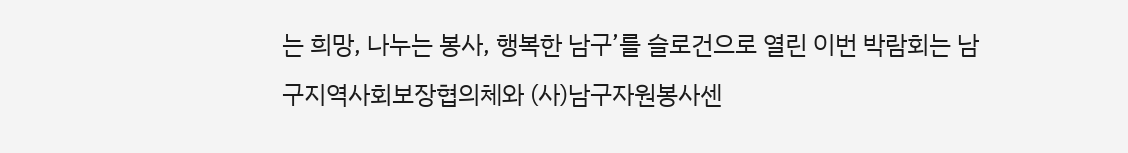는 희망, 나누는 봉사, 행복한 남구’를 슬로건으로 열린 이번 박람회는 남구지역사회보장협의체와 (사)남구자원봉사센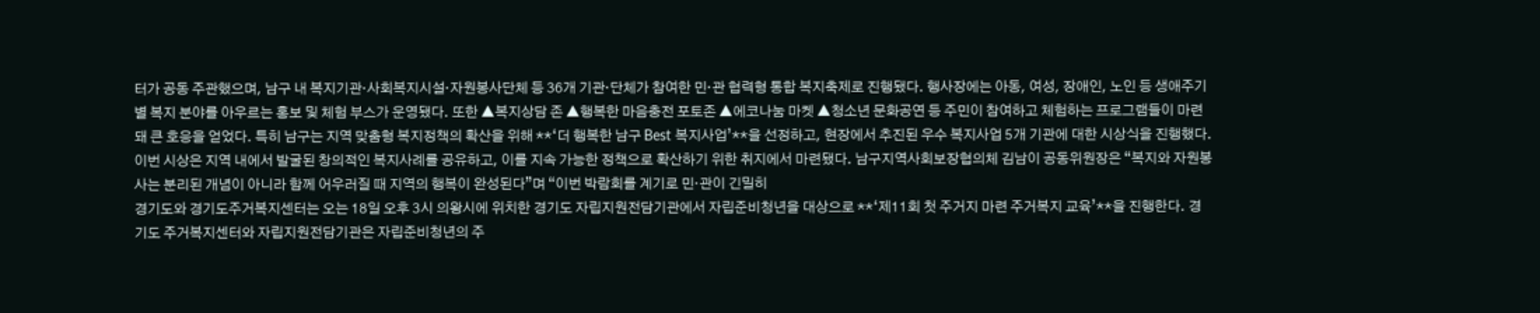터가 공동 주관했으며, 남구 내 복지기관·사회복지시설·자원봉사단체 등 36개 기관·단체가 참여한 민·관 협력형 통합 복지축제로 진행됐다. 행사장에는 아동, 여성, 장애인, 노인 등 생애주기별 복지 분야를 아우르는 홍보 및 체험 부스가 운영됐다. 또한 ▲복지상담 존 ▲행복한 마음충전 포토존 ▲에코나눔 마켓 ▲청소년 문화공연 등 주민이 참여하고 체험하는 프로그램들이 마련돼 큰 호응을 얻었다. 특히 남구는 지역 맞춤형 복지정책의 확산을 위해 **‘더 행복한 남구 Best 복지사업’**을 선정하고, 현장에서 추진된 우수 복지사업 5개 기관에 대한 시상식을 진행했다. 이번 시상은 지역 내에서 발굴된 창의적인 복지사례를 공유하고, 이를 지속 가능한 정책으로 확산하기 위한 취지에서 마련됐다. 남구지역사회보장협의체 김남이 공동위원장은 “복지와 자원봉사는 분리된 개념이 아니라 함께 어우러질 때 지역의 행복이 완성된다”며 “이번 박람회를 계기로 민·관이 긴밀히
경기도와 경기도주거복지센터는 오는 18일 오후 3시 의왕시에 위치한 경기도 자립지원전담기관에서 자립준비청년을 대상으로 **‘제11회 첫 주거지 마련 주거복지 교육’**을 진행한다. 경기도 주거복지센터와 자립지원전담기관은 자립준비청년의 주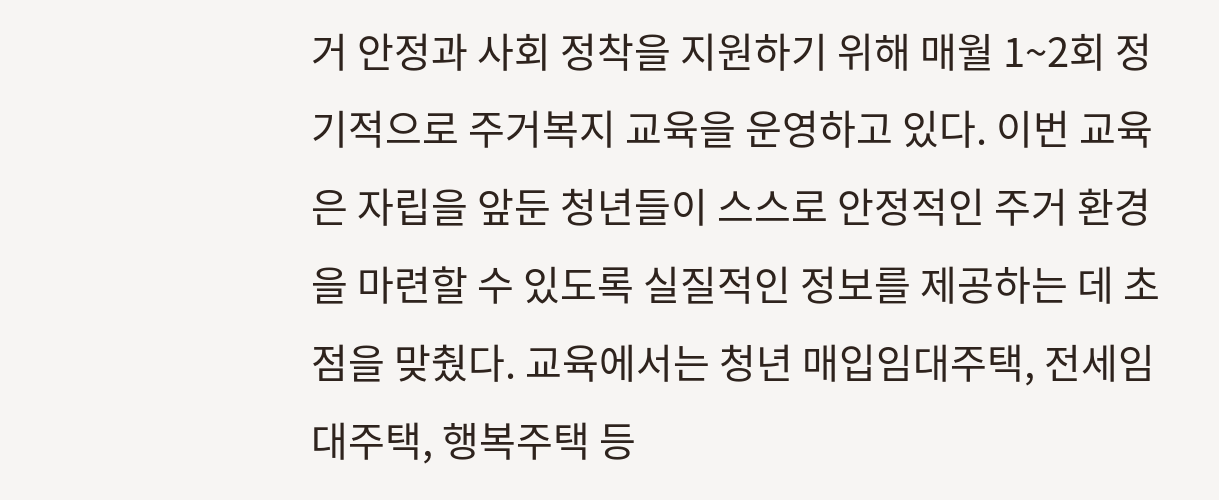거 안정과 사회 정착을 지원하기 위해 매월 1~2회 정기적으로 주거복지 교육을 운영하고 있다. 이번 교육은 자립을 앞둔 청년들이 스스로 안정적인 주거 환경을 마련할 수 있도록 실질적인 정보를 제공하는 데 초점을 맞췄다. 교육에서는 청년 매입임대주택, 전세임대주택, 행복주택 등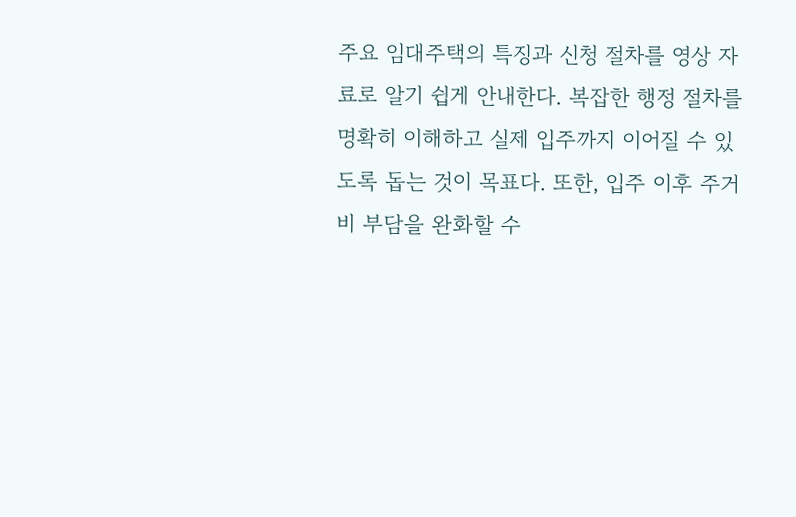주요 임대주택의 특징과 신청 절차를 영상 자료로 알기 쉽게 안내한다. 복잡한 행정 절차를 명확히 이해하고 실제 입주까지 이어질 수 있도록 돕는 것이 목표다. 또한, 입주 이후 주거비 부담을 완화할 수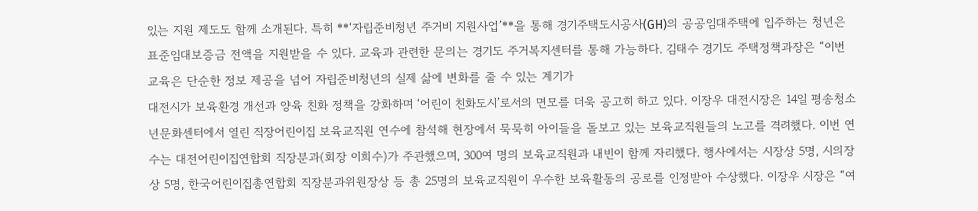있는 지원 제도도 함께 소개된다. 특히 **‘자립준비청년 주거비 지원사업’**을 통해 경기주택도시공사(GH)의 공공임대주택에 입주하는 청년은 표준임대보증금 전액을 지원받을 수 있다. 교육과 관련한 문의는 경기도 주거복지센터를 통해 가능하다. 김태수 경기도 주택정책과장은 “이번 교육은 단순한 정보 제공을 넘어 자립준비청년의 실제 삶에 변화를 줄 수 있는 계기가
대전시가 보육환경 개선과 양육 친화 정책을 강화하며 ‘어린이 친화도시’로서의 면모를 더욱 공고히 하고 있다. 이장우 대전시장은 14일 평송청소년문화센터에서 열린 직장어린이집 보육교직원 연수에 참석해 현장에서 묵묵히 아이들을 돌보고 있는 보육교직원들의 노고를 격려했다. 이번 연수는 대전어린이집연합회 직장분과(회장 이희수)가 주관했으며, 300여 명의 보육교직원과 내빈이 함께 자리했다. 행사에서는 시장상 5명, 시의장상 5명, 한국어린이집총연합회 직장분과위원장상 등 총 25명의 보육교직원이 우수한 보육활동의 공로를 인정받아 수상했다. 이장우 시장은 “여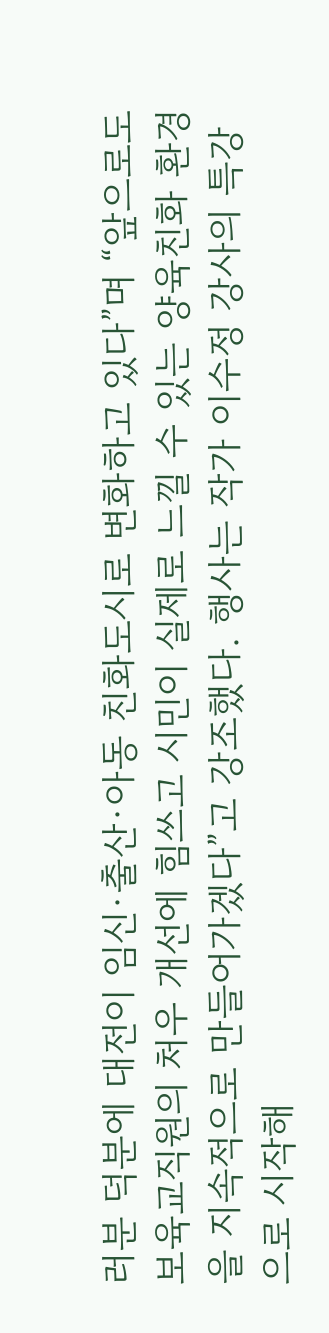러분 덕분에 대전이 임신·출산·아동 친화도시로 변화하고 있다”며 “앞으로도 보육교직원의 처우 개선에 힘쓰고 시민이 실제로 느낄 수 있는 양육친화 환경을 지속적으로 만들어가겠다”고 강조했다. 행사는 작가 이수정 강사의 특강으로 시작해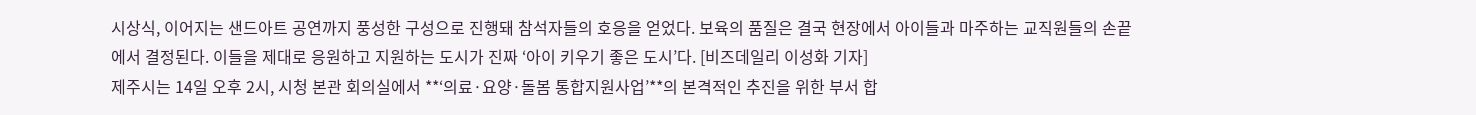시상식, 이어지는 샌드아트 공연까지 풍성한 구성으로 진행돼 참석자들의 호응을 얻었다. 보육의 품질은 결국 현장에서 아이들과 마주하는 교직원들의 손끝에서 결정된다. 이들을 제대로 응원하고 지원하는 도시가 진짜 ‘아이 키우기 좋은 도시’다. [비즈데일리 이성화 기자]
제주시는 14일 오후 2시, 시청 본관 회의실에서 **‘의료·요양·돌봄 통합지원사업’**의 본격적인 추진을 위한 부서 합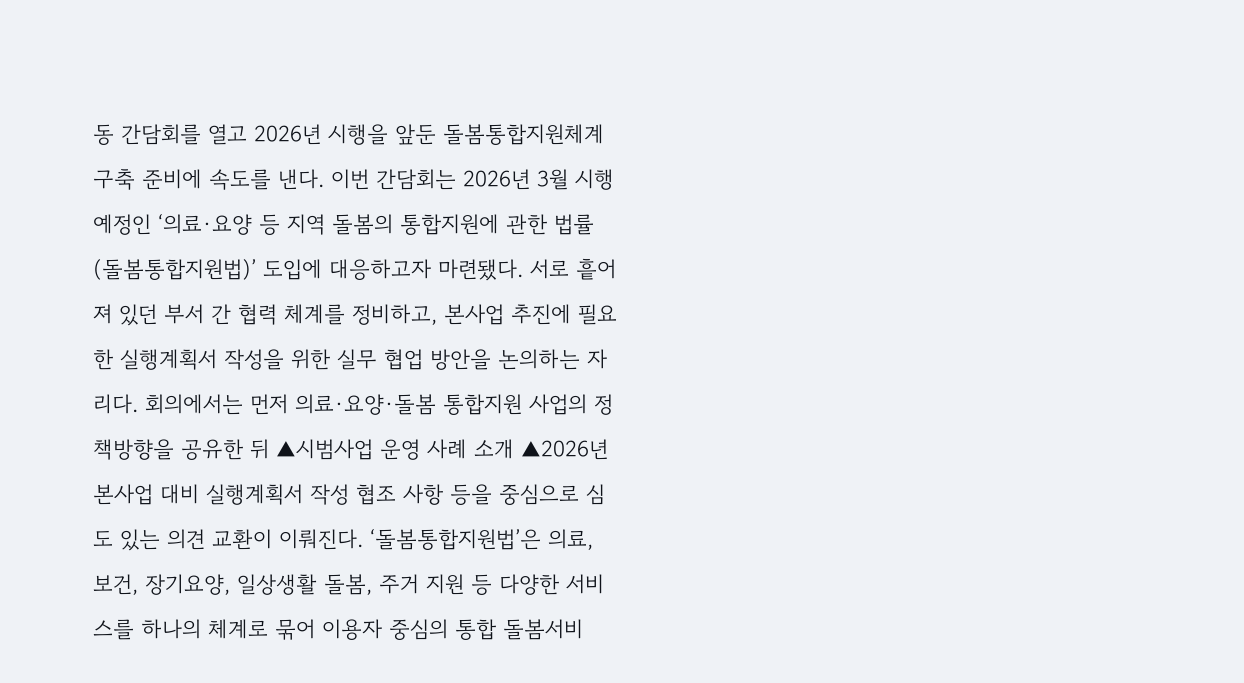동 간담회를 열고 2026년 시행을 앞둔 돌봄통합지원체계 구축 준비에 속도를 낸다. 이번 간담회는 2026년 3월 시행 예정인 ‘의료·요양 등 지역 돌봄의 통합지원에 관한 법률(돌봄통합지원법)’ 도입에 대응하고자 마련됐다. 서로 흩어져 있던 부서 간 협력 체계를 정비하고, 본사업 추진에 필요한 실행계획서 작성을 위한 실무 협업 방안을 논의하는 자리다. 회의에서는 먼저 의료·요양·돌봄 통합지원 사업의 정책방향을 공유한 뒤 ▲시범사업 운영 사례 소개 ▲2026년 본사업 대비 실행계획서 작성 협조 사항 등을 중심으로 심도 있는 의견 교환이 이뤄진다. ‘돌봄통합지원법’은 의료, 보건, 장기요양, 일상생활 돌봄, 주거 지원 등 다양한 서비스를 하나의 체계로 묶어 이용자 중심의 통합 돌봄서비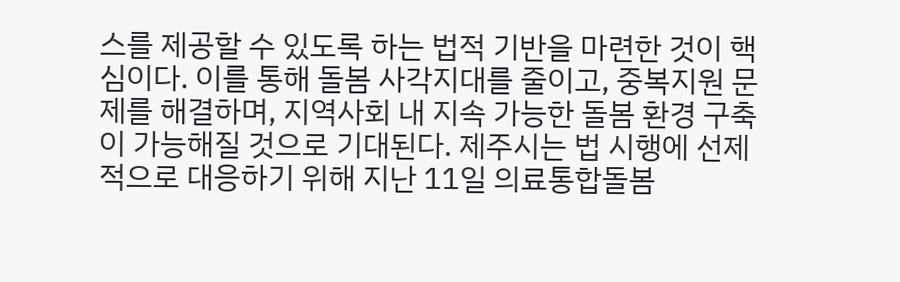스를 제공할 수 있도록 하는 법적 기반을 마련한 것이 핵심이다. 이를 통해 돌봄 사각지대를 줄이고, 중복지원 문제를 해결하며, 지역사회 내 지속 가능한 돌봄 환경 구축이 가능해질 것으로 기대된다. 제주시는 법 시행에 선제적으로 대응하기 위해 지난 11일 의료통합돌봄